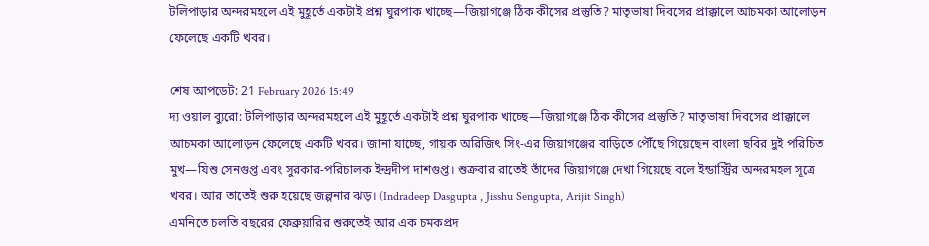টলিপাড়ার অন্দরমহলে এই মুহূর্তে একটাই প্রশ্ন ঘুরপাক খাচ্ছে—জিয়াগঞ্জে ঠিক কীসের প্রস্তুতি? মাতৃভাষা দিবসের প্রাক্কালে আচমকা আলোড়ন ফেলেছে একটি খবর।

শেষ আপডেট: 21 February 2026 15:49
দ্য ওয়াল ব্যুরো: টলিপাড়ার অন্দরমহলে এই মুহূর্তে একটাই প্রশ্ন ঘুরপাক খাচ্ছে—জিয়াগঞ্জে ঠিক কীসের প্রস্তুতি? মাতৃভাষা দিবসের প্রাক্কালে আচমকা আলোড়ন ফেলেছে একটি খবর। জানা যাচ্ছে, গায়ক অরিজিৎ সিং-এর জিয়াগঞ্জের বাড়িতে পৌঁছে গিয়েছেন বাংলা ছবির দুই পরিচিত মুখ—যিশু সেনগুপ্ত এবং সুরকার-পরিচালক ইন্দ্রদীপ দাশগুপ্ত। শুক্রবার রাতেই তাঁদের জিয়াগঞ্জে দেখা গিয়েছে বলে ইন্ডাস্ট্রির অন্দরমহল সূত্রে খবর। আর তাতেই শুরু হয়েছে জল্পনার ঝড়। (Indradeep Dasgupta , Jisshu Sengupta, Arijit Singh)
এমনিতে চলতি বছরের ফেব্রুয়ারির শুরুতেই আর এক চমকপ্রদ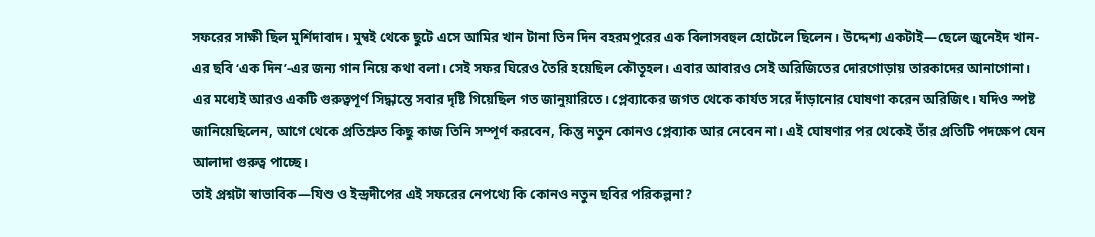সফরের সাক্ষী ছিল মুর্শিদাবাদ। মুম্বই থেকে ছুটে এসে আমির খান টানা তিন দিন বহরমপুরের এক বিলাসবহুল হোটেলে ছিলেন। উদ্দেশ্য একটাই—ছেলে জুনেইদ খান-এর ছবি ‘এক দিন’-এর জন্য গান নিয়ে কথা বলা। সেই সফর ঘিরেও তৈরি হয়েছিল কৌতূহল। এবার আবারও সেই অরিজিতের দোরগোড়ায় তারকাদের আনাগোনা।
এর মধ্যেই আরও একটি গুরুত্বপূর্ণ সিদ্ধান্তে সবার দৃষ্টি গিয়েছিল গত জানুয়ারিতে। প্লেব্যাকের জগত থেকে কার্যত সরে দাঁড়ানোর ঘোষণা করেন অরিজিৎ। যদিও স্পষ্ট জানিয়েছিলেন, আগে থেকে প্রতিশ্রুত কিছু কাজ তিনি সম্পূর্ণ করবেন, কিন্তু নতুন কোনও প্লেব্যাক আর নেবেন না। এই ঘোষণার পর থেকেই তাঁর প্রতিটি পদক্ষেপ যেন আলাদা গুরুত্ব পাচ্ছে।
তাই প্রশ্নটা স্বাভাবিক—যিশু ও ইন্দ্রদীপের এই সফরের নেপথ্যে কি কোনও নতুন ছবির পরিকল্পনা?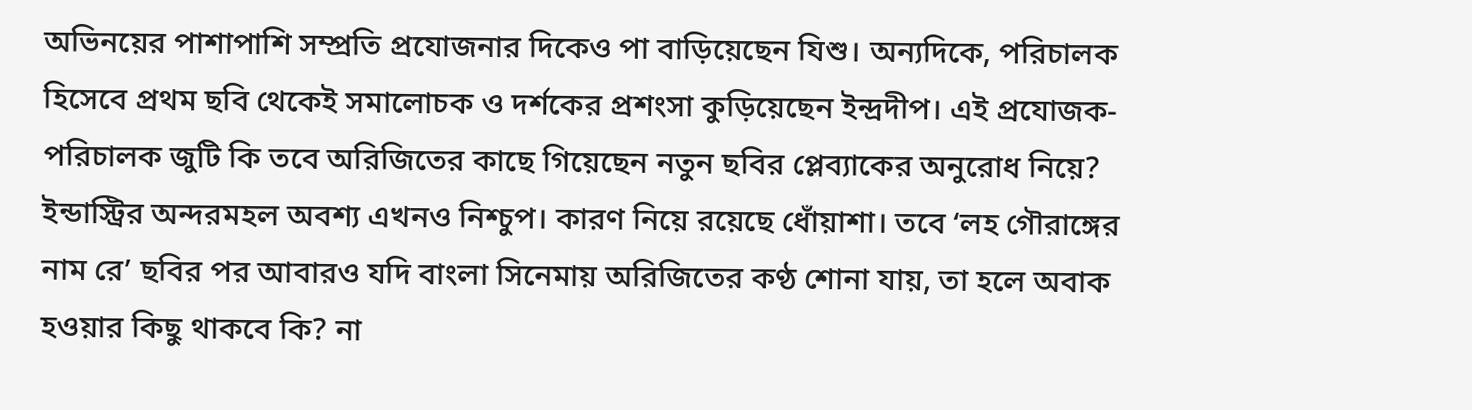অভিনয়ের পাশাপাশি সম্প্রতি প্রযোজনার দিকেও পা বাড়িয়েছেন যিশু। অন্যদিকে, পরিচালক হিসেবে প্রথম ছবি থেকেই সমালোচক ও দর্শকের প্রশংসা কুড়িয়েছেন ইন্দ্রদীপ। এই প্রযোজক-পরিচালক জুটি কি তবে অরিজিতের কাছে গিয়েছেন নতুন ছবির প্লেব্যাকের অনুরোধ নিয়ে?
ইন্ডাস্ট্রির অন্দরমহল অবশ্য এখনও নিশ্চুপ। কারণ নিয়ে রয়েছে ধোঁয়াশা। তবে ‘লহ গৌরাঙ্গের নাম রে’ ছবির পর আবারও যদি বাংলা সিনেমায় অরিজিতের কণ্ঠ শোনা যায়, তা হলে অবাক হওয়ার কিছু থাকবে কি? না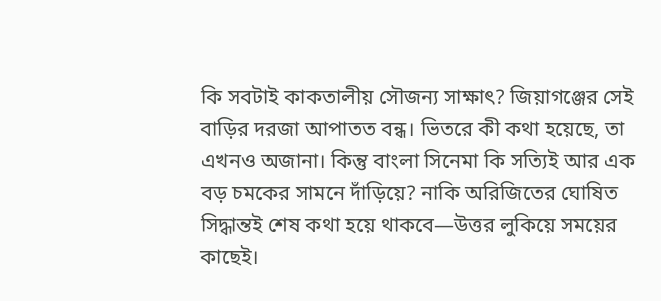কি সবটাই কাকতালীয় সৌজন্য সাক্ষাৎ? জিয়াগঞ্জের সেই বাড়ির দরজা আপাতত বন্ধ। ভিতরে কী কথা হয়েছে, তা এখনও অজানা। কিন্তু বাংলা সিনেমা কি সত্যিই আর এক বড় চমকের সামনে দাঁড়িয়ে? নাকি অরিজিতের ঘোষিত সিদ্ধান্তই শেষ কথা হয়ে থাকবে—উত্তর লুকিয়ে সময়ের কাছেই।